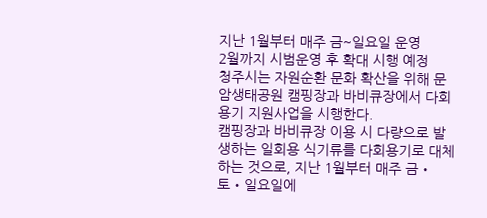지난 1월부터 매주 금~일요일 운영
2월까지 시범운영 후 확대 시행 예정
청주시는 자원순환 문화 확산을 위해 문암생태공원 캠핑장과 바비큐장에서 다회용기 지원사업을 시행한다.
캠핑장과 바비큐장 이용 시 다량으로 발생하는 일회용 식기류를 다회용기로 대체하는 것으로, 지난 1월부터 매주 금‧토‧일요일에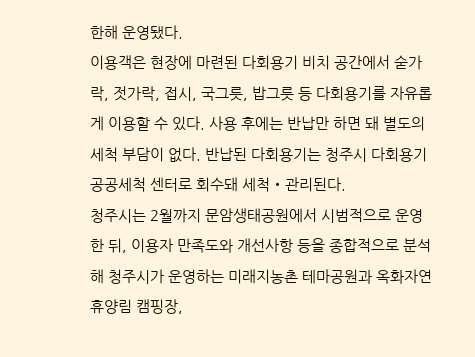한해 운영됐다.
이용객은 현장에 마련된 다회용기 비치 공간에서 숟가락, 젓가락, 접시, 국그릇, 밥그릇 등 다회용기를 자유롭게 이용할 수 있다. 사용 후에는 반납만 하면 돼 별도의 세척 부담이 없다. 반납된 다회용기는 청주시 다회용기 공공세척 센터로 회수돼 세척‧관리된다.
청주시는 2월까지 문암생태공원에서 시범적으로 운영한 뒤, 이용자 만족도와 개선사항 등을 종합적으로 분석해 청주시가 운영하는 미래지농촌 테마공원과 옥화자연휴양림 캠핑장,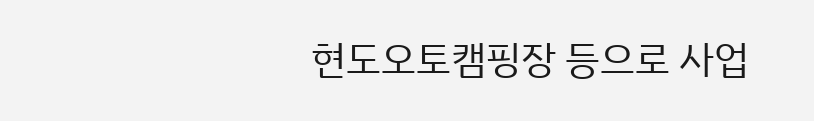현도오토캠핑장 등으로 사업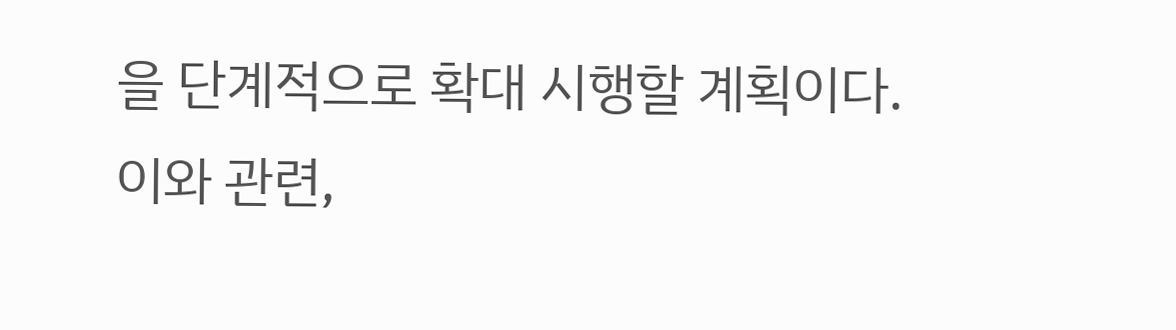을 단계적으로 확대 시행할 계획이다.
이와 관련,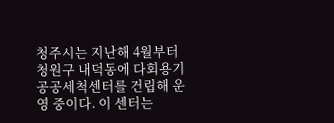청주시는 지난해 4월부터 청원구 내덕동에 다회용기 공공세척센터를 건립해 운영 중이다. 이 센터는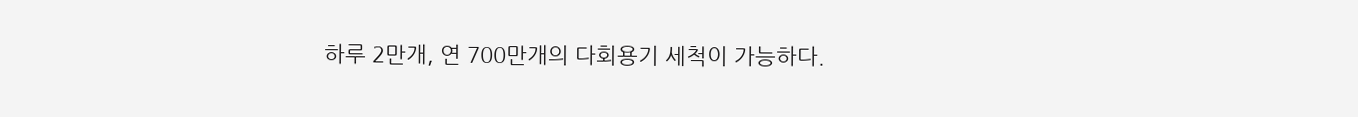하루 2만개, 연 700만개의 다회용기 세척이 가능하다.